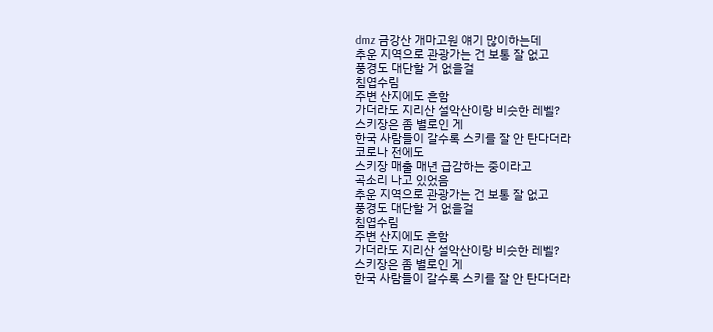dmz 금강산 개마고원 얘기 많이하는데
추운 지역으로 관광가는 건 보통 잘 없고
풍경도 대단할 거 없을걸
침엽수림
주변 산지에도 흔함
가더라도 지리산 설악산이랑 비슷한 레벨?
스키장은 좀 별로인 게
한국 사람들이 갈수록 스키를 잘 안 탄다더라
코로나 전에도
스키장 매출 매년 급감하는 중이라고
곡소리 나고 있었음
추운 지역으로 관광가는 건 보통 잘 없고
풍경도 대단할 거 없을걸
침엽수림
주변 산지에도 흔함
가더라도 지리산 설악산이랑 비슷한 레벨?
스키장은 좀 별로인 게
한국 사람들이 갈수록 스키를 잘 안 탄다더라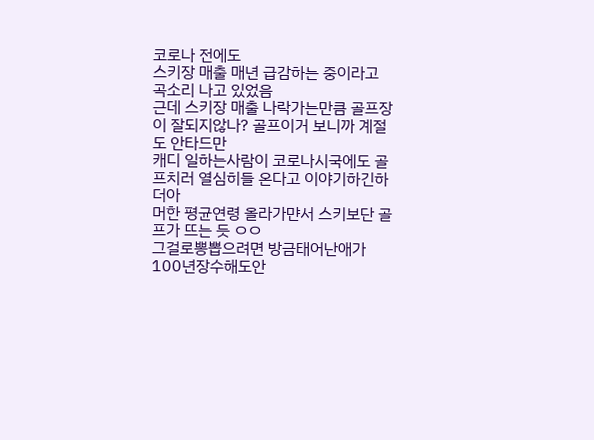코로나 전에도
스키장 매출 매년 급감하는 중이라고
곡소리 나고 있었음
근데 스키장 매출 나락가는만큼 골프장이 잘되지않나? 골프이거 보니까 계절도 안타드만
캐디 일하는사람이 코로나시국에도 골프치러 열심히들 온다고 이야기하긴하더아
머한 평균연령 올라가먄서 스키보단 골프가 뜨는 듯 ㅇㅇ
그걸로뽕뽑으려면 방금태어난애가 100년장수해도안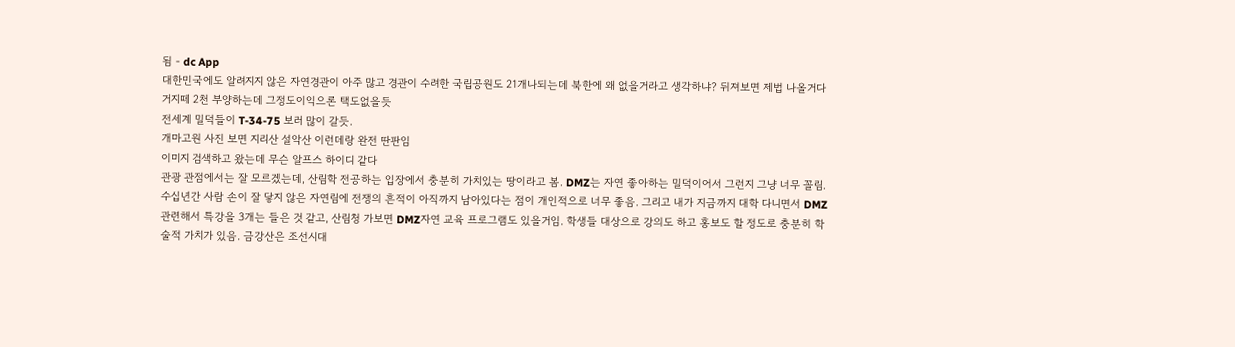됨 - dc App
대한민국에도 알려지지 않은 자연경관이 아주 많고 경관이 수려한 국립공원도 21개나되는데 북한에 왜 없을거라고 생각하냐? 뒤져보면 제법 나올거다
거지떼 2천 부양하는데 그정도이익으론 택도없을듯
전세계 밀덕들이 T-34-75 보러 많이 갈듯.
개마고원 사진 보면 지리산 설악산 이런데랑 완전 딴판임
이미지 검색하고 왔는데 무슨 알프스 하이디 같다
관광 관점에서는 잘 모르겠는데, 산림학 전공하는 입장에서 충분히 가치있는 땅이라고 봄. DMZ는 자연 좋아하는 밀덕이어서 그런지 그냥 너무 꼴림. 수십년간 사람 손이 잘 닿지 않은 자연림에 전쟁의 흔적이 아직까지 남아있다는 점이 개인적으로 너무 좋음. 그리고 내가 지금까지 대학 다니면서 DMZ 관련해서 특강을 3개는 들은 것 같고, 산림청 가보면 DMZ자연 교육 프로그램도 있을거임. 학생들 대상으로 강의도 하고 홍보도 할 정도로 충분히 학술적 가치가 있음. 금강산은 조선시대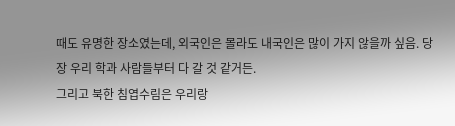때도 유명한 장소였는데, 외국인은 몰라도 내국인은 많이 가지 않을까 싶음. 당장 우리 학과 사람들부터 다 갈 것 같거든.
그리고 북한 침엽수림은 우리랑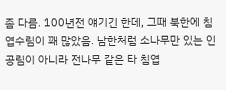좀 다름. 100년전 얘기긴 한데, 그때 북한에 침엽수림이 꽤 많았음. 남한처럼 소나무만 있는 인공림이 아니라 전나무 같은 타 침엽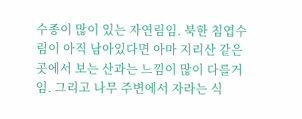수종이 많이 있는 자연림임. 북한 침엽수림이 아직 남아있다면 아마 지리산 같은 곳에서 보는 산과는 느낌이 많이 다를거임. 그리고 나무 주변에서 자라는 식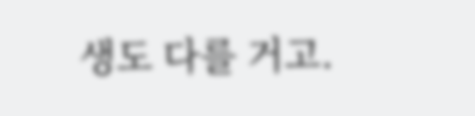생도 다를 거고.